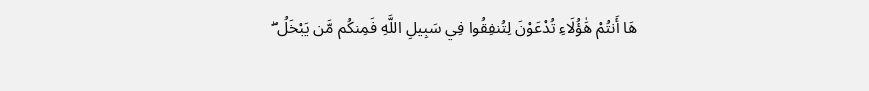هَا أَنتُمْ هَٰؤُلَاءِ تُدْعَوْنَ لِتُنفِقُوا فِي سَبِيلِ اللَّهِ فَمِنكُم مَّن يَبْخَلُ ۖ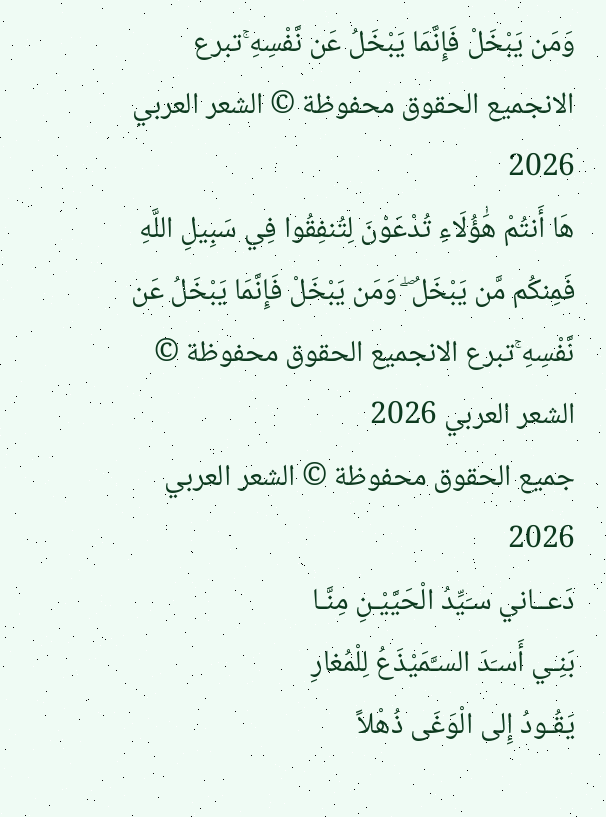وَمَن يَبْخَلْ فَإِنَّمَا يَبْخَلُ عَن نَّفْسِهِ ۚتبرع الانجميع الحقوق محفوظة © الشعر العربي 2026
هَا أَنتُمْ هَٰؤُلَاءِ تُدْعَوْنَ لِتُنفِقُوا فِي سَبِيلِ اللَّهِ فَمِنكُم مَّن يَبْخَلُ ۖ وَمَن يَبْخَلْ فَإِنَّمَا يَبْخَلُ عَن نَّفْسِهِ ۚتبرع الانجميع الحقوق محفوظة © الشعر العربي 2026
جميع الحقوق محفوظة © الشعر العربي 2026
دَعــاني سـَيِّدُ الْحَيَّيْـنِ مِنَّـا
بَنِـي أَسـَدَ السـَّمَيْذَعُ لِلْمُغارِ
يَقُـودُ إِلى الْوَغَى ذُهْلاً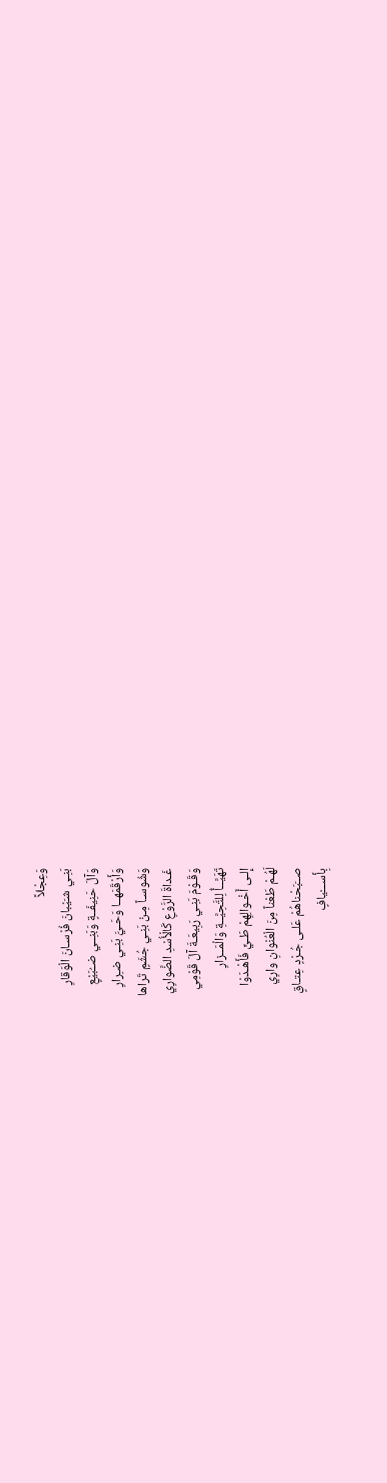وَعِجْلاً
بَنِـي شـَيْبانَ فُرْسـانَ الْوَقارِ
وَآلَ حَنِيفَــةٍ وَبَنِــي ضــُبَيْعٍ
وَأَرْقَمَهــا وَحَـيَّ بَنِـي ضـِرارِ
وَشُوسـاً مِـنْ بَنِـي جُشَمٍ تَراها
غَـداةَ الرَّوْعِ كَالْأُسْدِ الضَّوارِي
وَقَـوْمَ بَنِـي رَبِيعَـةَ آلَ قَوْمِي
تَهَيَّــأُ لِلتَّحِيَّــةِ وَالْمَــزارِ
إِلـى أَخْـوالِهِمْ طَـيٍّ فَأَهْـدَوْا
لَهُـمْ طَعْناً مِنَ الْعُنْوانِ وارِي
صــَبَحْناهُمْ عَلـى جُـرْدٍ عِتـاقٍ
بِأَســـْيافٍ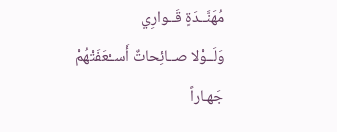مُهَنَّــدَةٍ قَــوارِي
وَلَــوْلا صــائِحاتٌ أَســْعَفَتْهُمْ
جَهـاراً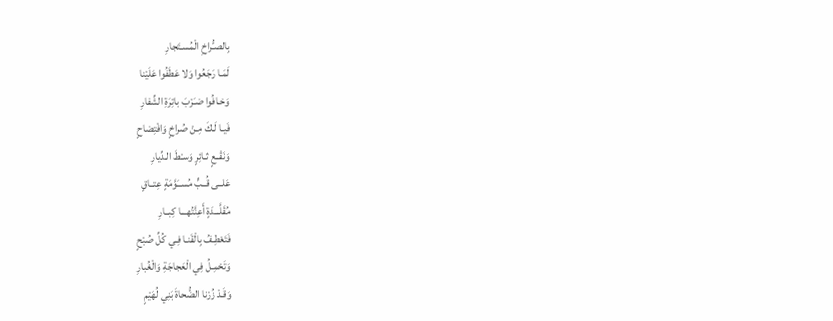بِالصـُّراخِ الْمُسـتَجارِ
لَمَـا رَجَعُوا وَلا عَطَفُوا عَلَيْنا
وَخـافُوا ضـَرْبَ باتِرَةِ الشِّفارِ
فَيـا لَـكَ مِـنْ صُراخٍ وَافْتِضاحٍ
وَنَقْــعٍ ثـائِرٍ وَسـْطَ الـدِّيارِ
عَلــى قُــبٍّ مُســَوَّمَةٍ عِتــاقٍ
مُقَلَّـــدَةٍ أَعِنَّتُهـــا كِبــارِ
فَتَعْطِـفُ بِالْقَنـا فِـي كُلِّ صُبْحٍ
وَتَحْمِـلُ فِي الْعَجاجَةِ وَالْغُبارِ
وَقَـدْ زُرْنا الضُّحاةَ بَنِي لُهَيْمٍ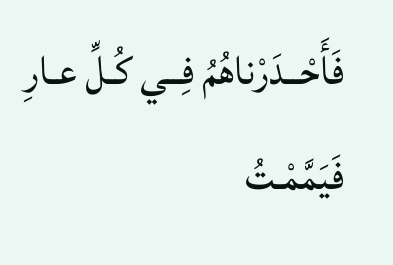فَأَحْــدَرْناهُمُ فِــي كُـلِّ عـارِ
فَيَمَّمْـتُ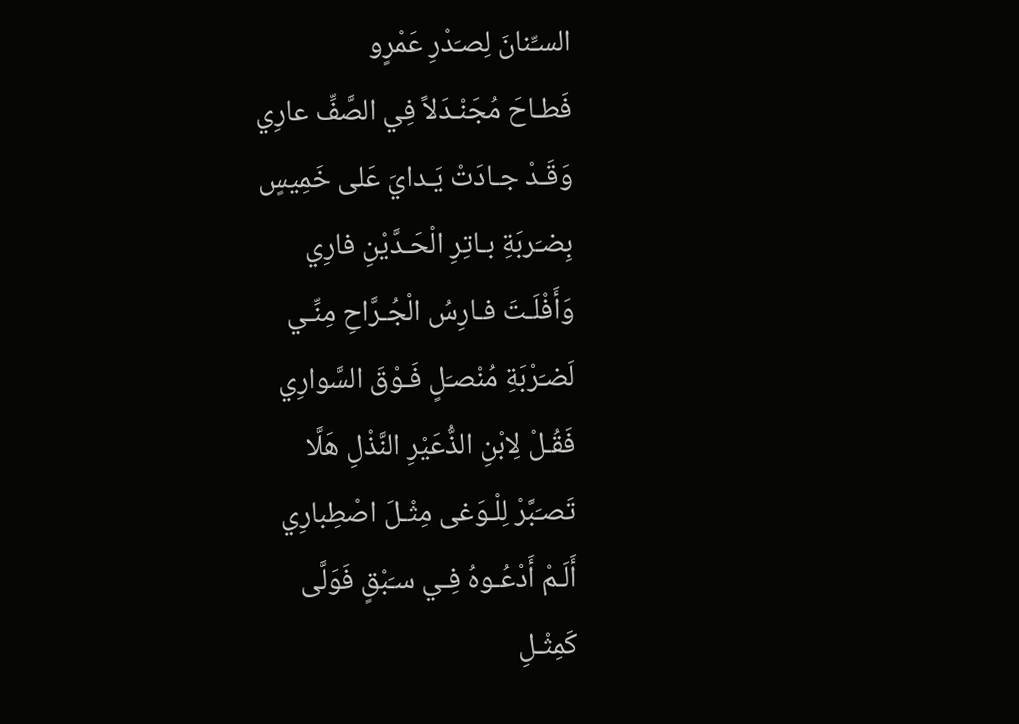السـِّنانَ لِصـَدْرِ عَمْرٍو
فَطـاحَ مُجَنْـدَلاً فِي الصَّفِّ عارِي
وَقَـدْ جـادَتْ يَـدايَ عَلى خَمِيسٍ
بِضـَربَةِ بـاتِرِ الْحَـدَّيْنِ فارِي
وَأَفْلَـتَ فـارِسُ الْجُـرَّاحِ مِنِّـي
لَضـَرْبَةِ مُنْصـَلٍ فَـوْقَ السَّوارِي
فَقُـلْ لِابْنِ الذُّعَيْرِ النَّذْلِ هَلَّا
تَصـَبَّرْ لِلْـوَغى مِثْـلَ اصْطِبارِي
أَلَـمْ أَدْعُـوهُ فِـي سـَبْقٍ فَوَلَّى
كَمِثْـلِ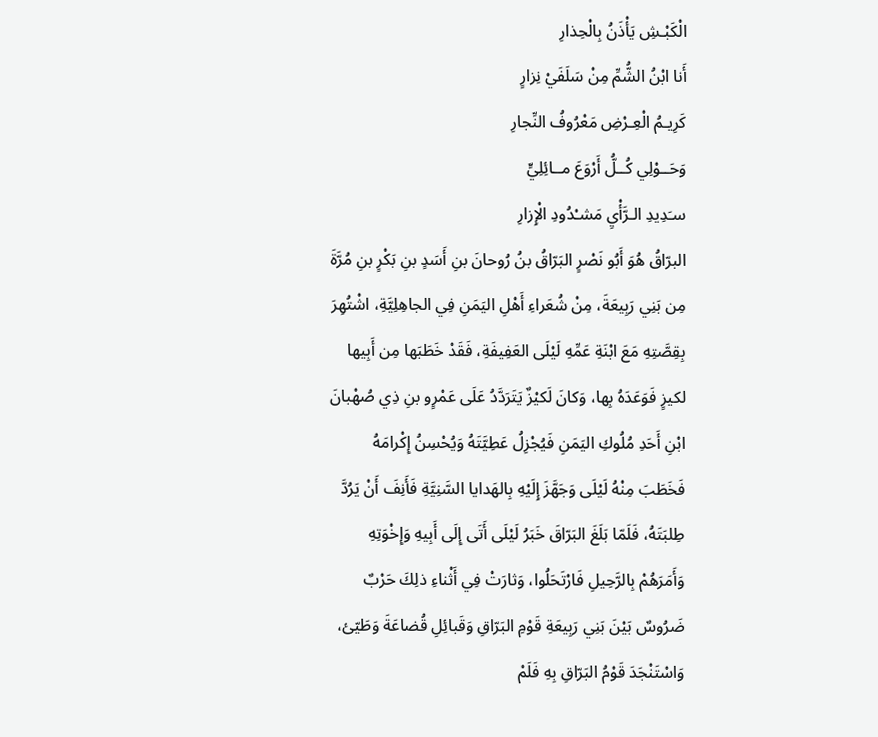الْكَبْـشِ يَأْذَنُ بِالْحِذارِ
أَنا ابْنُ الشُّمِّ مِنْ سَلَفَيْ نِزارٍ
كَرِيـمُ الْعِـرْضِ مَعْرُوفُ النِّجارِ
وَحَــوْلِي كُــلُّ أَرْوَعَ مــائِلِيٍّ
سـَدِيدِ الـرَّأْيِ مَشـْدُودِ الْإِزارِ
البرّاقُ هُوَ أَبُو نَصْرٍ البَرّاقُ بنُ رُوحانَ بنِ أَسَدٍ بنِ بَكْرٍ بنِ مُرَّةَ مِن بَنِي رَبِيعَةَ، مِنْ شُعَراءِ أَهْلِ اليَمَنِ فِي الجاهِلِيَّةِ، اشْتُهِرَ بِقِصَّتِهِ مَعَ ابْنَةِ عَمِّهِ لَيْلَى العَفِيفَةِ، فَقَدْ خَطَبَها مِن أَبِيها لكيزٍ فَوَعَدَهُ بِها، وَكانَ لَكيْزٌ يَتَرَدَّدُ عَلَى عَمْرٍو بنِ ذِي صُهْبانَ ابْنِ أَحَدِ مُلُوكِ اليَمَنِ فَيُجْزِلُ عَطِيَّتَهُ وَيُحْسِنُ إِكْرامَهُ فَخَطَبَ مِنْهُ لَيْلَى وَجَهَّزَ إِلَيْهِ بِالهَدايا السَّنِيَّةِ فَأَنِفَ أَنْ يَرُدَّ طِلبَتَهُ، فَلَمّا بَلَغَ البَرّاقَ خَبَرُ لَيْلَى أَتَى إِلَى أَبِيهِ وَإِخْوَتِهِ وَأَمَرَهُمْ بِالرَّحِيلِ فَارْتَحَلُوا، وَثارَتْ فِي أَثْناءِ ذلِكَ حَرْبٌ ضَرُوسٌ بَيْنَ بَنِي رَبِيعَةِ قَوْمِ البَرّاقِ وَقَبائِلِ قُضاعَةَ وَطَيّئ، وَاسْتَنْجَدَ قَوْمُ البَرّاقِ بِهِ فَلَمْ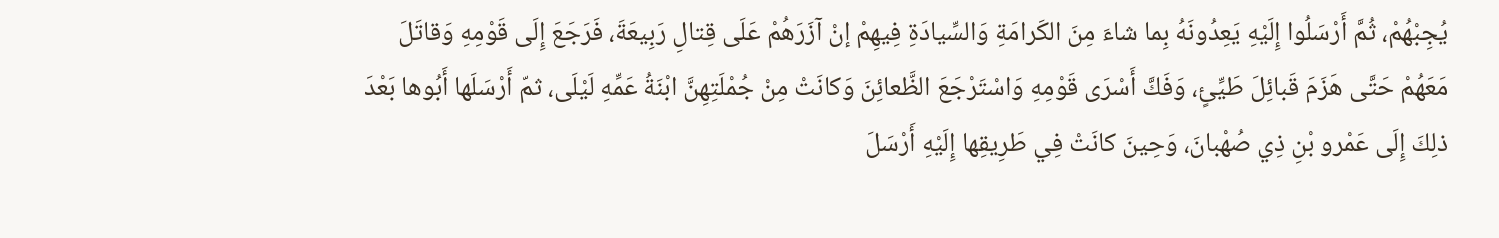يُجِبْهُمْ، ثُمَّ أَرْسَلُوا إِلَيْهِ يَعِدُونَهُ بِما شاءَ مِنَ الكَرامَةِ وَالسِّيادَةِ فِيهِمْ إنْ آزَرَهُمْ عَلَى قِتالِ رَبِيعَةَ، فَرَجَعَ إِلَى قَوْمِهِ وَقاتَلَ مَعَهُمْ حَتَّى هَزَمَ قَبائِلَ طَيِّئٍ، وَفَكَّ أَسْرَى قَوْمِهِ وَاسْتَرْجَعَ الظَّعائِنَ وَكانَتْ مِنْ جُمْلَتِهِنَّ ابْنَةُ عَمِّهِ لَيْلَى، ثمّ أَرْسَلَها أَبُوها بَعْدَ ذلِكَ إِلَى عَمْرو بْنِ ذِي صُهْبانَ، وَحِينَ كانَتْ فِي طَرِيقِها إِلَيْهِ أَرْسَلَ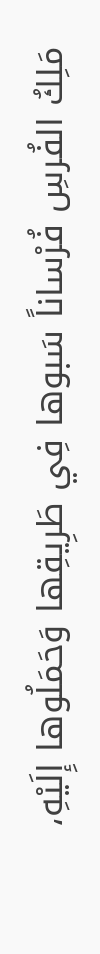مَلِكُ الفُرسِ فُرْساناً سَبوها فِي طَرِيقِها وَحَمَلُوها إِلَيْهِ،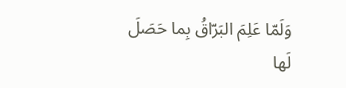وَلَمّا عَلِمَ البَرّاقُ بِما حَصَلَ لَها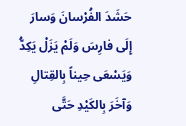حَشَدَ الفُرْسانَ وَسارَ إِلَى فارِسَ وَلَمْ يَزَلْ يَكِدُّ وَيَسْعَى حِيناً بِالقِتالِ وَآخَرَ بِالكَيْدِ حَتَّى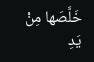خَلَّصَها مِنْ يَدِ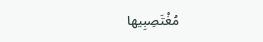مُغْتَصِبِيها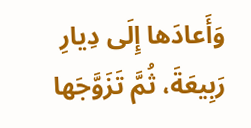وَأَعادَها إِلَى دِيارِ رَبِيعَةَ، ثُمَّ تَزَوَّجَها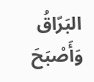البَرّاقُ وَأَصْبَحَ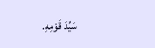سَيِّدَ قَوْمِهِ.